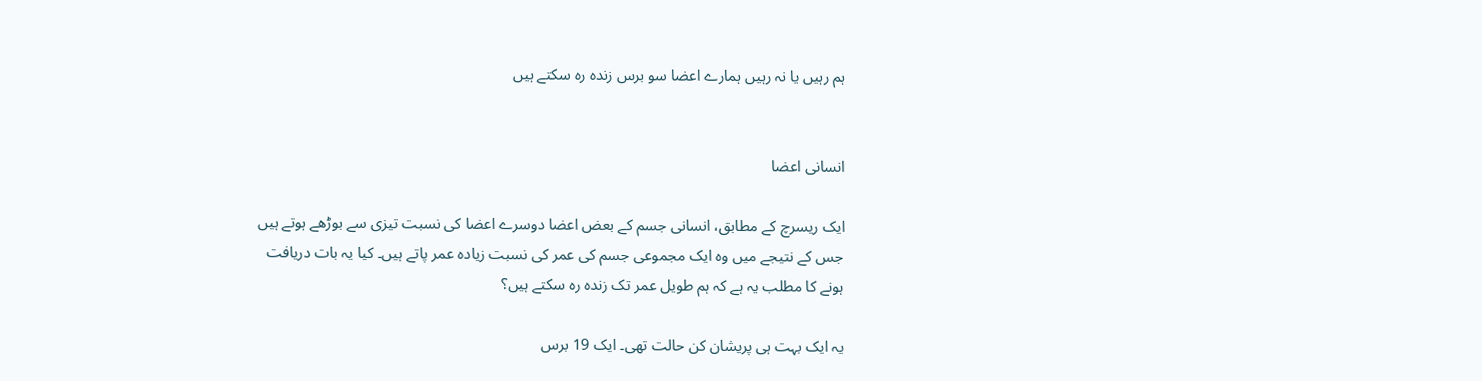ہم رہیں یا نہ رہیں ہمارے اعضا سو برس زندہ رہ سکتے ہیں


انسانی اعضا

ایک ریسرچ کے مطابق، انسانی جسم کے بعض اعضا دوسرے اعضا کی نسبت تیزی سے بوڑھے ہوتے ہیں جس کے نتیجے میں وہ ایک مجموعی جسم کی عمر کی نسبت زیادہ عمر پاتے ہیں۔ کیا یہ بات دریافت ہونے کا مطلب یہ ہے کہ ہم طویل عمر تک زندہ رہ سکتے ہیں؟

یہ ایک بہت ہی پریشان کن حالت تھی۔ ایک 19 برس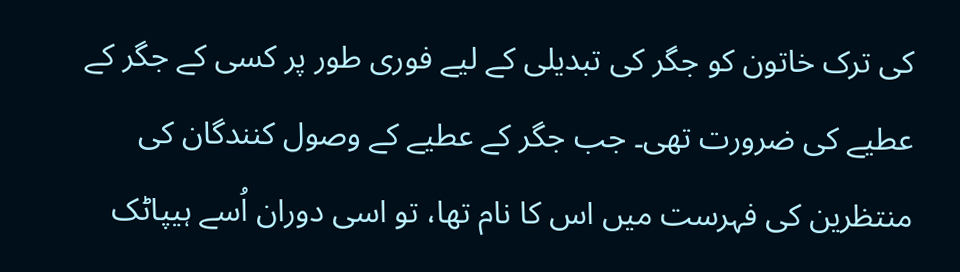کی ترک خاتون کو جگر کی تبدیلی کے لیے فوری طور پر کسی کے جگر کے عطیے کی ضرورت تھی۔ جب جگر کے عطیے کے وصول کنندگان کی منتظرین کی فہرست میں اس کا نام تھا، تو اسی دوران اُسے ہیپاٹک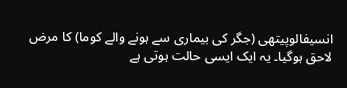انسیفالوپیتھی (جگر کی بیماری سے ہونے والے کوما) کا مرض لاحق ہوگیا۔ یہ ایک ایسی حالت ہوتی ہے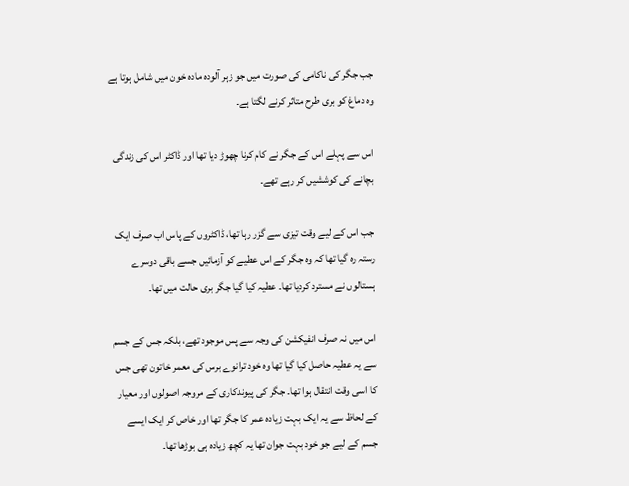جب جگر کی ناکامی کی صورت میں جو زہر آلودہ مادہ خون میں شامل ہوتا ہے وہ دماغ کو بری طرح متاثر کرنے لگتا ہے۔

اس سے پہلے اس کے جگر نے کام کرنا چھوڑ دیا تھا اور ڈاکٹر اس کی زندگی بچانے کی کوششیں کر رہے تھے۔

جب اس کے لیے وقت تیزی سے گزر رہا تھا، ڈاکٹروں کے پاس اب صرف ایک رستہ رہ گیا تھا کہ وہ جگر کے اس عطیے کو آزمائیں جسے باقی دوسرے ہستالوں نے مسترد کردیا تھا۔ عطیہ کیا گیا جگر بری حالت میں تھا۔

اس میں نہ صرف انفیکشن کی وجہ سے پس موجود تھے، بلکہ جس کے جسم سے یہ عطیہ حاصل کیا گیا تھا وہ خود ترانوے برس کی معمر خاتون تھی جس کا اسی وقت انتقال ہوا تھا۔ جگر کی پیوندکاری کے مروجہ اصولوں اور معیار کے لحاظ سے یہ ایک بہت زیادہ عمر کا جگر تھا اور خاص کر ایک ایسے جسم کے لیے جو خود بہت جوان تھا یہ کچھ زیادہ ہی بوڑھا تھا۔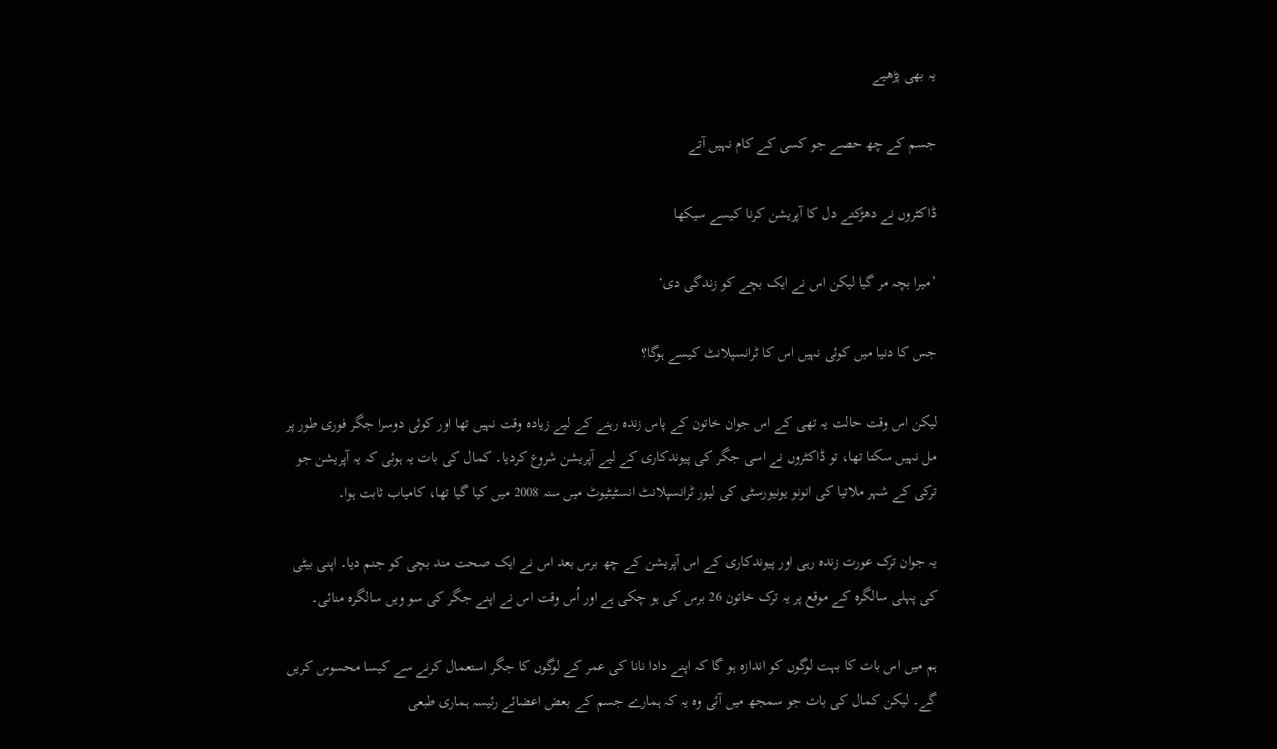یہ بھی پڑھیے

جسم کے چھ حصے جو کسی کے کام نہیں آتے

ڈاکٹروں نے دھڑکتے دل کا آپریشن کرنا کیسے سیکھا

’میرا بچہ مر گیا لیکن اس نے ایک بچے کو زندگی دی‘

جس کا دنیا میں کوئی نہیں اس کا ٹرانسپلانٹ کیسے ہوگا؟

لیکن اس وقت حالت یہ تھی کے اس جوان خاتون کے پاس زندہ رہنے کے لیے زیادہ وقت نہیں تھا اور کوئی دوسرا جگر فوری طور پر مل نہیں سکتا تھا، تو ڈاکٹروں نے اسی جگر کی پیوندکاری کے لیے آپریشن شروع کردیا۔ کمال کی بات یہ ہوئی کہ یہ آپریشن جو ترکی کے شہر ملاتیا کی انونو یونیورسٹی کی لیور ٹرانسپلانٹ انسٹیٹیوٹ میں سنہ 2008 میں کیا گیا تھا، کامیاب ثابت ہوا۔

یہ جوان ترک عورت زندہ رہی اور پیوندکاری کے اس آپریشن کے چھ برس بعد اس نے ایک صحت مند بچی کو جنم دیا۔ اپنی بیٹی کی پہلی سالگرہ کے موقع پر یہ ترک خاتون 26 برس کی ہو چکی ہے اور اُس وقت اس نے اپنے جگر کی سو ویں سالگرہ منائی۔

ہم میں اس بات کا بہت لوگوں کو اندازہ ہو گا کہ اپنے دادا نانا کی عمر کے لوگوں کا جگر استعمال کرنے سے کیسا محسوس کریں گے۔ لیکن کمال کی بات جو سمجھ میں آئی وہ یہ کہ ہمارے جسم کے بعض اعضائے رئیسہ ہماری طبعی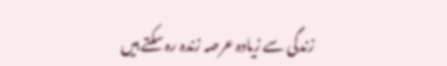زندگی سے زیادہ عرصہ زندہ رہ سکتے ہیں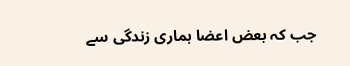جب کہ بعض اعضا ہماری زندگی سے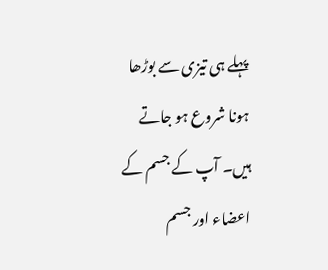پہلے ہی تیزی سے بوڑھا ہونا شروع ہو جاتے ہیں۔ آپ کے جسم کے اعضاء اور جسم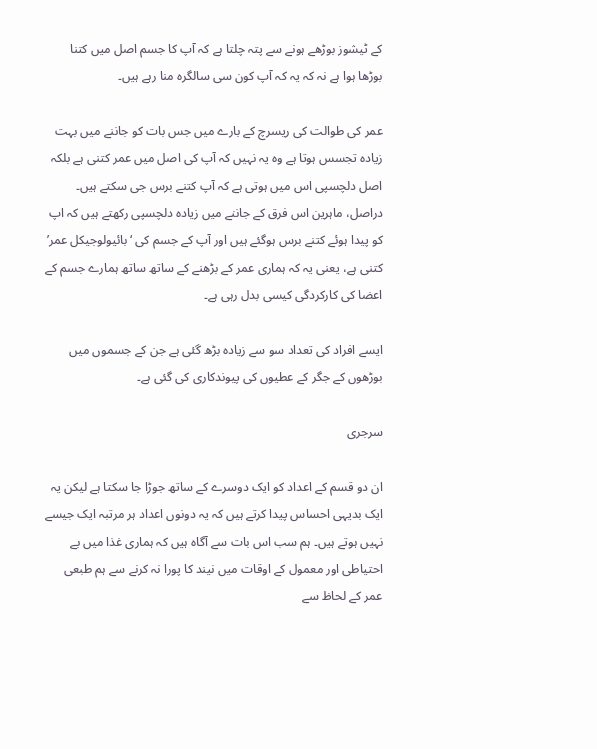کے ٹیشوز بوڑھے ہونے سے پتہ چلتا ہے کہ آپ کا جسم اصل میں کتنا بوڑھا ہوا ہے نہ کہ یہ کہ آپ کون سی سالگرہ منا رہے ہیں۔

عمر کی طوالت کی ریسرچ کے بارے میں جس بات کو جاننے میں بہت زیادہ تجسس ہوتا ہے وہ یہ نہیں کہ آپ کی اصل میں عمر کتنی ہے بلکہ اصل دلچسپی اس میں ہوتی ہے کہ آپ کتنے برس جی سکتے ہیں۔ دراصل، ماہرین اس فرق کے جاننے میں زیادہ دلچسپی رکھتے ہیں کہ اپ کو پیدا ہوئے کتنے برس ہوگئے ہیں اور آپ کے جسم کی ‘بائیولوجیکل عمر’ کتنی ہے، یعنی یہ کہ ہماری عمر کے بڑھنے کے ساتھ ساتھ ہمارے جسم کے اعضا کی کارکردگی کیسی بدل رہی ہے۔

ایسے افراد کی تعداد سو سے زیادہ بڑھ گئی ہے جن کے جسموں میں بوڑھوں کے جگر کے عطیوں کی پیوندکاری کی گئی ہے۔

سرجری

ان دو قسم کے اعداد کو ایک دوسرے کے ساتھ جوڑا جا سکتا ہے لیکن یہ ایک بدیہی احساس پیدا کرتے ہیں کہ یہ دونوں اعداد ہر مرتبہ ایک جیسے نہیں ہوتے ہیں۔ ہم سب اس بات سے آگاہ ہیں کہ ہماری غذا میں بے احتیاطی اور معمول کے اوقات میں نیند کا پورا نہ کرنے سے ہم طبعی عمر کے لحاظ سے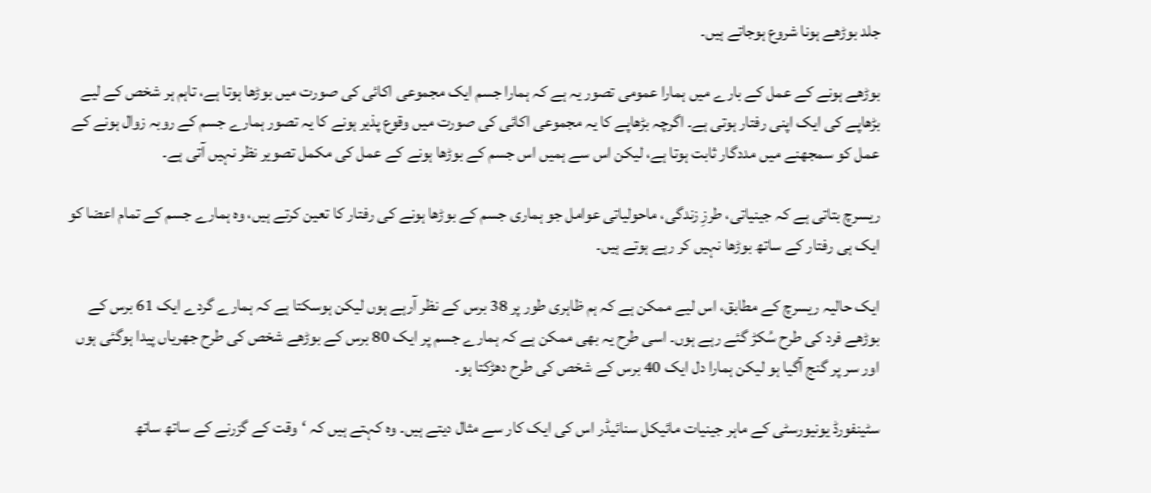جلد بوڑھے ہونا شروع ہوجاتے ہیں۔

بوڑھے ہونے کے عمل کے بارے میں ہمارا عمومی تصور یہ ہے کہ ہمارا جسم ایک مجموعی اکائی کی صورت میں بوڑھا ہوتا ہے، تاہم ہر شخص کے لیے بڑھاپے کی ایک اپنی رفتار ہوتی ہے۔ اگرچہ بڑھاپے کا یہ مجموعی اکائی کی صورت میں وقوع پذیر ہونے کا یہ تصور ہمارے جسم کے روبہ زوال ہونے کے عمل کو سمجھنے میں مددگار ثابت ہوتا ہے، لیکن اس سے ہمیں اس جسم کے بوڑھا ہونے کے عمل کی مکمل تصویر نظر نہیں آتی ہے۔

ریسرچ بتاتی ہے کہ جینیاتی، طرزِ زندگی، ماحولیاتی عوامل جو ہماری جسم کے بوڑھا ہونے کی رفتار کا تعین کرتے ہیں، وہ ہمارے جسم کے تمام اعضا کو ایک ہی رفتار کے ساتھ بوڑھا نہیں کر رہے ہوتے ہیں۔

ایک حالیہ ریسرچ کے مطابق، اس لیے ممکن ہے کہ ہم ظاہری طور پر 38 برس کے نظر آرہے ہوں لیکن ہوسکتا ہے کہ ہمارے گردے ایک 61 برس کے بوڑھے فرد کی طرح سُکڑ گئے رہے ہوں۔ اسی طرح یہ بھی ممکن ہے کہ ہمارے جسم پر ایک 80 برس کے بوڑھے شخص کی طرح جھریاں پیدا ہوگئی ہوں اور سر پر گنج آگیا ہو لیکن ہمارا دل ایک 40 برس کے شخص کی طرح دھڑکتا ہو۔

سٹینفورڈ یونیورسٹی کے ماہر جینیات مائیکل سنائیڈر اس کی ایک کار سے مثال دیتے ہیں۔ وہ کہتے ہیں کہ ‘وقت کے گزرنے کے ساتھ ساتھ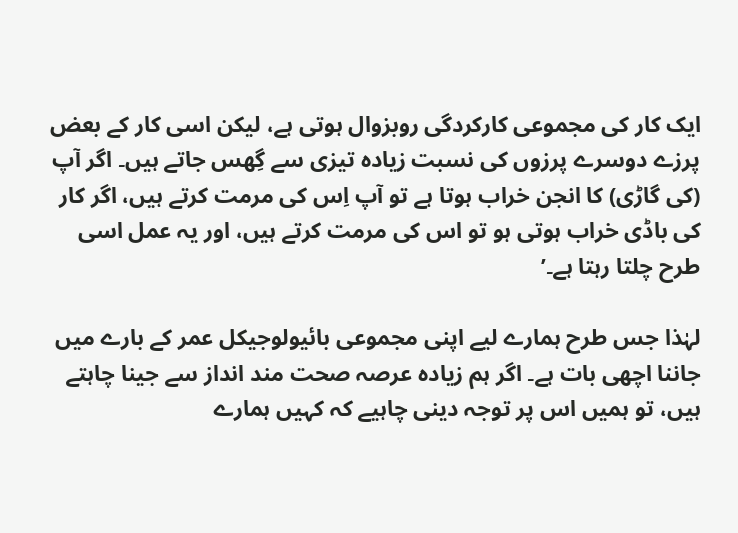ایک کار کی مجموعی کارکردگی روبزوال ہوتی ہے، لیکن اسی کار کے بعض پرزے دوسرے پرزوں کی نسبت زیادہ تیزی سے گِھس جاتے ہیں۔ اگر آپ (کی گاڑی) کا انجن خراب ہوتا ہے تو آپ اِس کی مرمت کرتے ہیں، اگر کار کی باڈی خراب ہوتی ہو تو اس کی مرمت کرتے ہیں، اور یہ عمل اسی طرح چلتا رہتا ہے۔’

لہٰذا جس طرح ہمارے لیے اپنی مجموعی بائیولوجیکل عمر کے بارے میں جاننا اچھی بات ہے۔ اگر ہم زیادہ عرصہ صحت مند انداز سے جینا چاہتے ہیں، تو ہمیں اس پر توجہ دینی چاہیے کہ کہیں ہمارے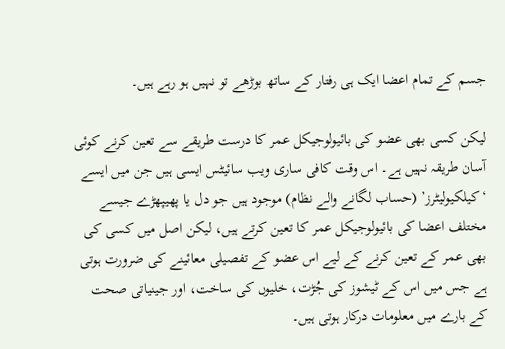جسم کے تمام اعضا ایک ہی رفتار کے ساتھ بوڑھے تو نہیں ہو رہے ہیں۔

لیکن کسی بھی عضو کی بائیولوجیکل عمر کا درست طریقے سے تعین کرنے کوئی آسان طریقہ نہیں ہے۔ اس وقت کافی ساری ویب سائیٹس ایسی ہیں جن میں ایسے ‘کیلکیولیٹرز’ (حساب لگانے والے نظام) موجود ہیں جو دل یا پھیپھڑے جیسے مختلف اعضا کی بائیولوجیکل عمر کا تعین کرتے ہیں، لیکن اصل میں کسی کی بھی عمر کے تعین کرنے کے لیے اس عضو کے تفصیلی معائینے کی ضرورت ہوتی ہے جس میں اس کے ٹیشوز کی جُڑت، خلیوں کی ساخت، اور جینیاتی صحت کے بارے میں معلومات درکار ہوتی ہیں۔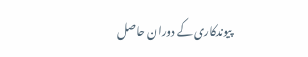پیوندکاری کے دوران حاصل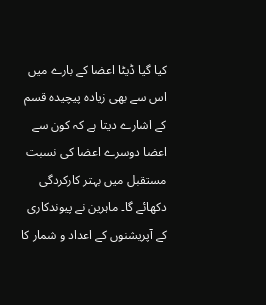کیا گیا ڈیٹا اعضا کے بارے میں اس سے بھی زیادہ پیچیدہ قسم کے اشارے دیتا ہے کہ کون سے اعضا دوسرے اعضا کی نسبت مستقبل میں بہتر کارکردگی دکھائے گا۔ ماہرین نے پیوندکاری کے آپریشنوں کے اعداد و شمار کا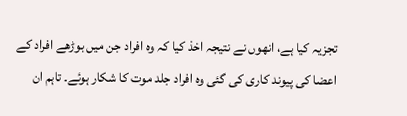تجزیہ کیا ہے، انھوں نے نتیجہ اخذ کیا کہ وہ افراد جن میں بوڑھے افراد کے اعضا کی پیوند کاری کی گئی وہ افراد جلد موت کا شکار ہوئے۔ تاہم ان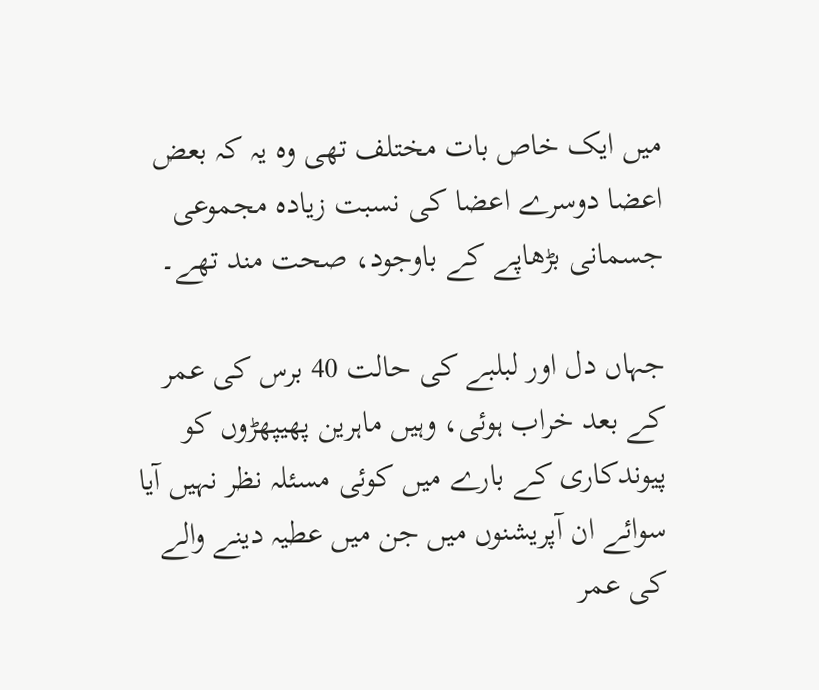میں ایک خاص بات مختلف تھی وہ یہ کہ بعض اعضا دوسرے اعضا کی نسبت زیادہ مجموعی جسمانی بڑھاپے کے باوجود، صحت مند تھے۔

جہاں دل اور لبلبے کی حالت 40 برس کی عمر کے بعد خراب ہوئی، وہیں ماہرین پھیپھڑوں کو پیوندکاری کے بارے میں کوئی مسئلہ نظر نہیں آیا سوائے ان آپریشنوں میں جن میں عطیہ دینے والے کی عمر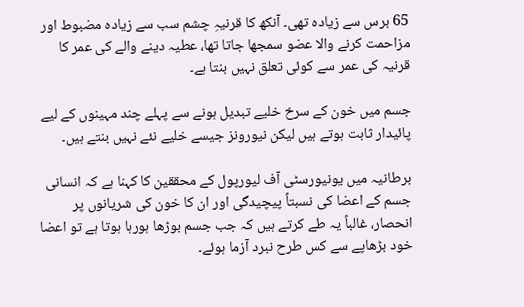65 برس سے زیادہ تھی۔ آنکھ کا قرنیہِ چشم سب سے زیادہ مضبوط اور مزاحمت کرنے والا عضو سمجھا جاتا تھا، عطیہ دینے والے کی عمر کا قرنیہ کی عمر سے کوئی تعلق نہیں بنتا ہے۔

جسم میں خون کے سرخ خلیے تبدیل ہونے سے پہلے چند مہینوں کے لیے پائیدار ثابت ہوتے ہیں لیکن نیورونز جیسے خلیے نئے نہیں بنتے ہیں۔

برطانیہ میں یونیورسٹی آف لیورپول کے محققین کا کہنا ہے کہ انسانی جسم کے اعضا کی نسبتاً پیچیدگی اور ان کا خون کی شریانوں پر انحصار، غالباً یہ طے کرتے ہیں کہ جب جسم بوڑھا ہورہا ہوتا ہے تو اعضا خود بڑھاپے سے کس طرح نبرد آزما ہوئے۔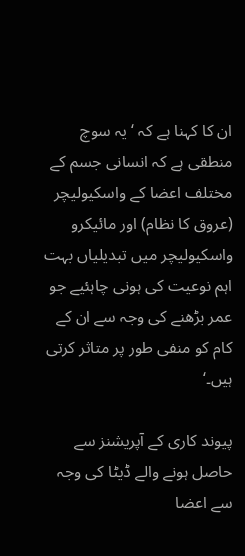ان کا کہنا ہے کہ ‘یہ سوچ منطقی ہے کہ انسانی جسم کے مختلف اعضا کے واسکیولیچر (عروق کا نظام) اور مائیکرو واسکیولیچر میں تبدیلیاں بہت اہم نوعیت کی ہونی چاہئیے جو عمر بڑھنے کی وجہ سے ان کے کام کو منفی طور پر متاثر کرتی ہیں۔‘

پیوند کاری کے آپریشنز سے حاصل ہونے والے ڈیٹا کی وجہ سے اعضا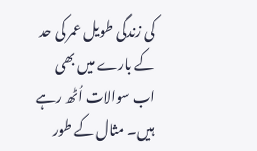کی زندگی طویل عمر کی حد کے بارے میں بھی اب سوالات اُٹھ رہے ہیں۔ مثال کے طور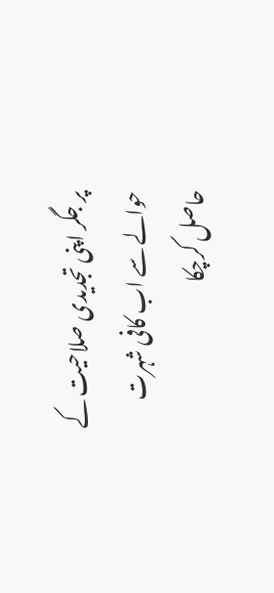پر جگر اپنی تجدیدی صلاحیت کے حوالے سے اب کافی شہرت حاصل کرچکا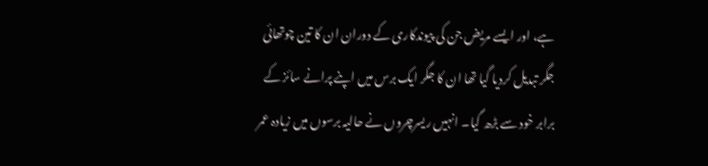ہے، اور ایسے مریض جن کی پیوندکاری کے دوران ان کا تین چوتھائی جگر تبدیل کردیا گیا تھا ان کا جگر ایک برس میں اپنے پرانے سائز کے برابر خود سے بڑھ گیا۔ انہیں ریسرچروں نے حالیہ برسوں میں زیادہ عمر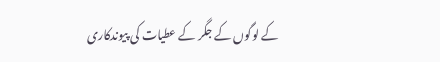کے لوگوں کے جگر کے عطیات کی پیوندکاری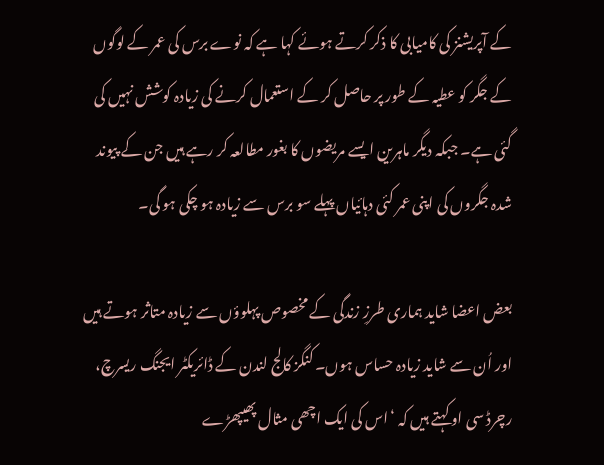کے آپریشنز کی کامیابی کا ذکر کرتے ہوئے کہا ہے کہ نوے برس کی عمر کے لوگوں کے جگر کو عطیہ کے طور پر حاصل کر کے استعمال کرنے کی زیادہ کوشش نہیں کی گئی ہے۔ جبکہ دیگر ماہرین ایسے مریضوں کا بغور مطالعہ کر رہے ہیں جن کے پیوند شدہ جگروں کی اپنی عمر کئی دہائیاں پہلے سو برس سے زیادہ ہو چکی ہو گی۔

بعض اعضا شاید ہماری طرزِ زندگی کے مخصوص پہلوؤں سے زیادہ متاثر ہوتے ہیں اور اُن سے شاید زیادہ حساس ہوں۔ کنگز کالج لندن کے ڈائریکٹر ایجنگ ریسرچ، رچرڈ سی او کہتے ہیں کہ ‘اس کی ایک اچھی مثال پھیپھڑے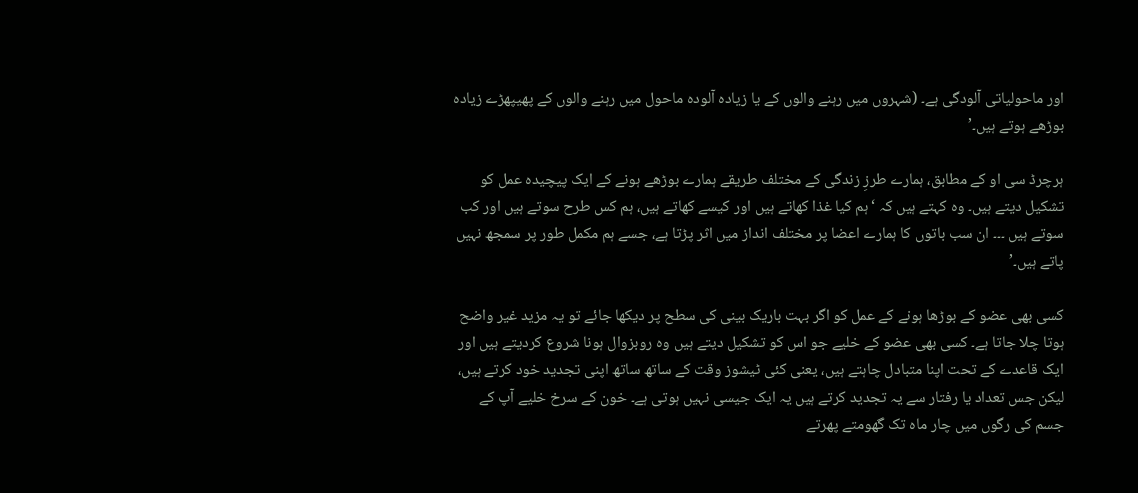اور ماحولیاتی آلودگی ہے۔ (شہروں میں رہنے والوں کے یا زیادہ آلودہ ماحول میں رہنے والوں کے پھیپھڑے زیادہ بوڑھے ہوتے ہیں۔’

ہرچرڈ سی او کے مطابق، ہمارے طرزِ زندگی کے مختلف طریقے ہمارے بوڑھے ہونے کے ایک پیچیدہ عمل کو تشکیل دیتے ہیں۔ وہ کہتے ہیں کہ ‘ہم کیا غذا کھاتے ہیں اور کیسے کھاتے ہیں، ہم کس طرح سوتے ہیں اور کب سوتے ہیں ۔۔۔ ان سب باتوں کا ہمارے اعضا پر مختلف انداز میں اثر پڑتا ہے، جسے ہم مکمل طور پر سمجھ نہیں پاتے ہیں۔’

کسی بھی عضو کے بوڑھا ہونے کے عمل کو اگر بہت باریک بینی کی سطح پر دیکھا جائے تو یہ مزید غیر واضح ہوتا چلا جاتا ہے۔ کسی بھی عضو کے خلیے جو اس کو تشکیل دیتے ہیں وہ روبزوال ہونا شروع کردیتے ہیں اور ایک قاعدے کے تحت اپنا متبادل چاہتے ہیں، یعنی کئی ٹیشوز وقت کے ساتھ ساتھ اپنی تجدید خود کرتے ہیں، لیکن جس تعداد یا رفتار سے یہ تجدید کرتے ہیں یہ ایک جیسی نہیں ہوتی ہے۔ خون کے سرخ خلیے آپ کے جسم کی رگوں میں چار ماہ تک گھومتے پھرتے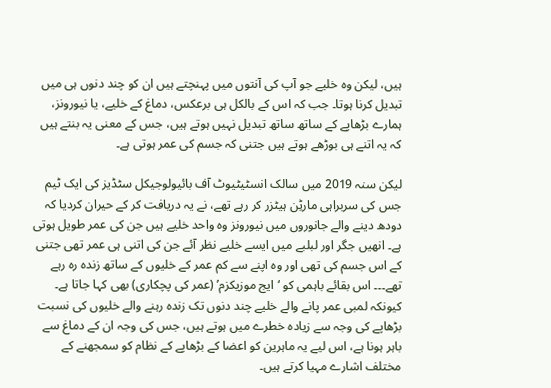ہیں، لیکن وہ خلیے جو آپ کی آنتوں میں پہنچتے ہیں ان کو چند دنوں ہی میں تبدیل کرنا ہوتا۔ جب کہ اس کے بالکل ہی برعکس، دماغ کے خلیے، یا نیورونز، ہمارے بڑھاپے کے ساتھ ساتھ تبدیل نہیں ہوتے ہیں، جس کے معنی یہ بنتے ہیں کہ یہ اتنے ہی بوڑھے ہوتے ہیں جتنی کہ جسم کی عمر ہوتی ہے۔

لیکن سنہ 2019 میں سالک انسٹیٹیوٹ آف بائیولوجیکل سٹڈیز کی ایک ٹیم جس کی سربراہی مارٹِن ہیٹزر کر رہے تھے، نے یہ دریافت کر کے حیران کردیا کہ دودھ دینے والے جانوروں میں نیورونز وہ واحد خلیے ہیں جن کی عمر طویل ہوتی ہے۔ انھیں جگر اور لبلبے میں ایسے خلیے نظر آئے جن کی اتنی ہی عمر تھی جتنی کے اس جسم کی تھی اور وہ اپنے سے کم عمر کے خلیوں کے ساتھ زندہ رہ رہے تھے۔۔۔ اس بقائے باہمی کو ‘ایج موزیکزم’ (عمر کی پچکاری) بھی کہا جاتا ہے۔ کیونکہ لمبی عمر پانے والے خلیے چند دنوں تک زندہ رہنے والے خلیوں کی نسبت بڑھاپے کی وجہ سے زیادہ خطرے میں ہوتے ہیں، جس کی وجہ ان کے دماغ سے باہر ہونا ہے، اس لیے یہ ماہرین کو اعضا کے بڑھاپے کے نظام کو سمجھنے کے مختلف اشارے مہیا کرتے ہیں۔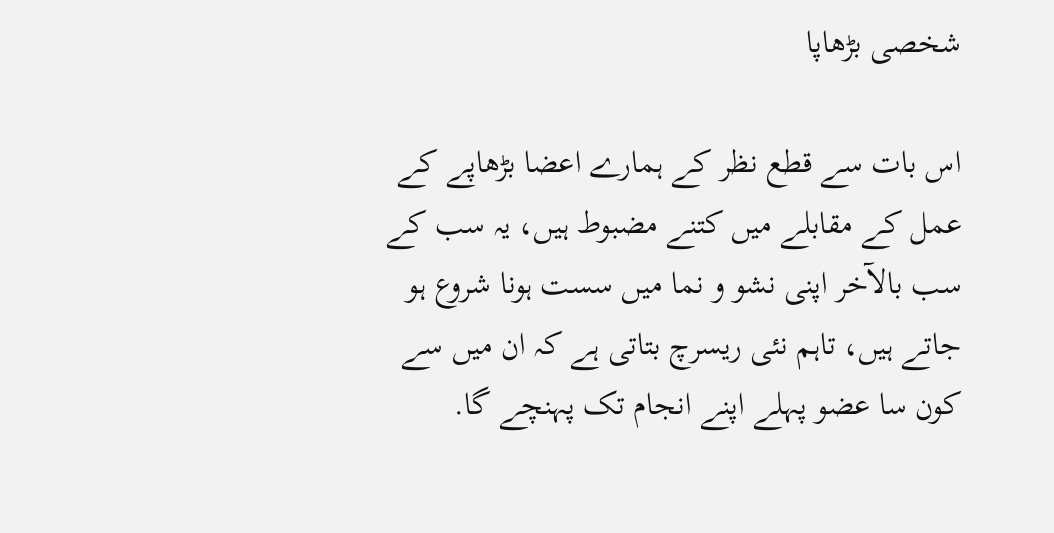شخصی بڑھاپا

اس بات سے قطع نظر کے ہمارے اعضا بڑھاپے کے عمل کے مقابلے میں کتنے مضبوط ہیں، یہ سب کے سب بالآخر اپنی نشو و نما میں سست ہونا شروع ہو جاتے ہیں، تاہم نئی ریسرچ بتاتی ہے کہ ان میں سے کون سا عضو پہلے اپنے انجام تک پہنچے گا.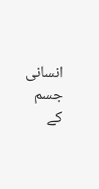انسانی جسم کے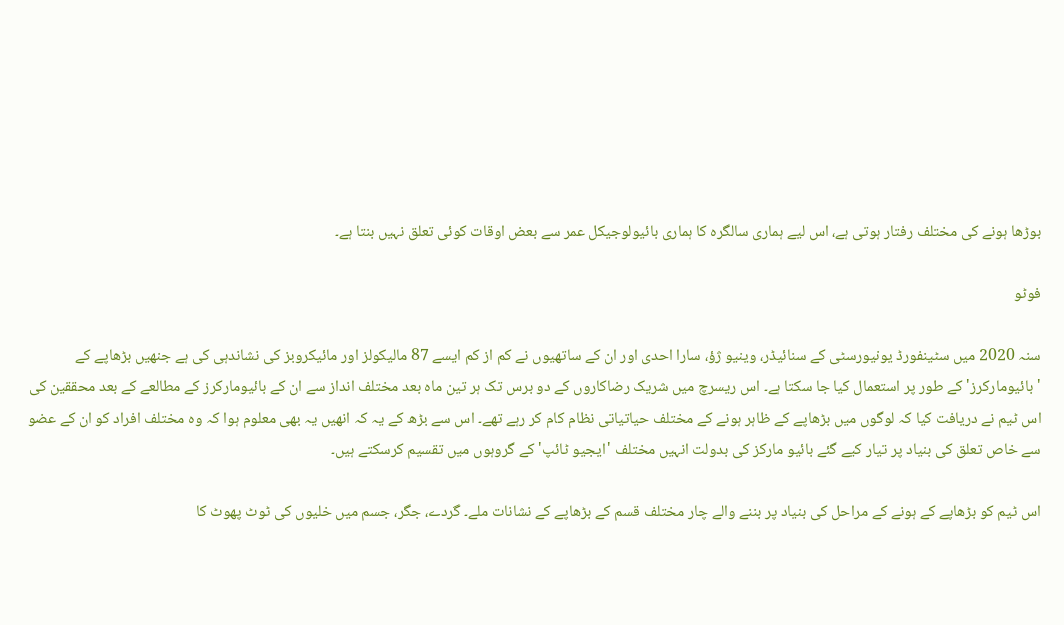بوڑھا ہونے کی مختلف رفتار ہوتی ہے، اس لیے ہماری سالگرہ کا ہماری بائیولوجیکل عمر سے بعض اوقات کوئی تعلق نہیں بنتا ہے۔

فوٹو

سنہ 2020 میں سٹینفورڈ یونیورسٹی کے سنائیڈر، وینیو ژؤ، سارا احدی اور ان کے ساتھیوں نے کم از کم ایسے 87 مالیکولز اور مائیکروبز کی نشاندہی کی ہے جنھیں بڑھاپے کے 'بائیومارکرز' کے طور پر استعمال کیا جا سکتا ہے۔ اس ریسرچ میں شریک رضاکاروں کے دو برس تک ہر تین ماہ بعد مختلف انداز سے ان کے بائیومارکرز کے مطالعے کے بعد محققین کی اس ٹیم نے دریافت کیا کہ لوگوں میں بڑھاپے کے ظاہر ہونے کے مختلف حیاتیاتی نظام کام کر رہے تھے۔ اس سے بڑھ کے یہ کہ انھیں یہ بھی معلوم ہوا کہ وہ مختلف افراد کو ان کے عضو سے خاص تعلق کی بنیاد پر تیار کیے گئے بائیو مارکز کی بدولت انہیں مختلف 'ایجیو ٹائپ' کے گروہوں میں تقسیم کرسکتے ہیں۔

اس ٹیم کو بڑھاپے کے ہونے کے مراحل کی بنیاد پر بننے والے چار مختلف قسم کے بڑھاپے کے نشانات ملے۔ گردے، جگر، جسم میں خلیوں کی ٹوٹ پھوٹ کا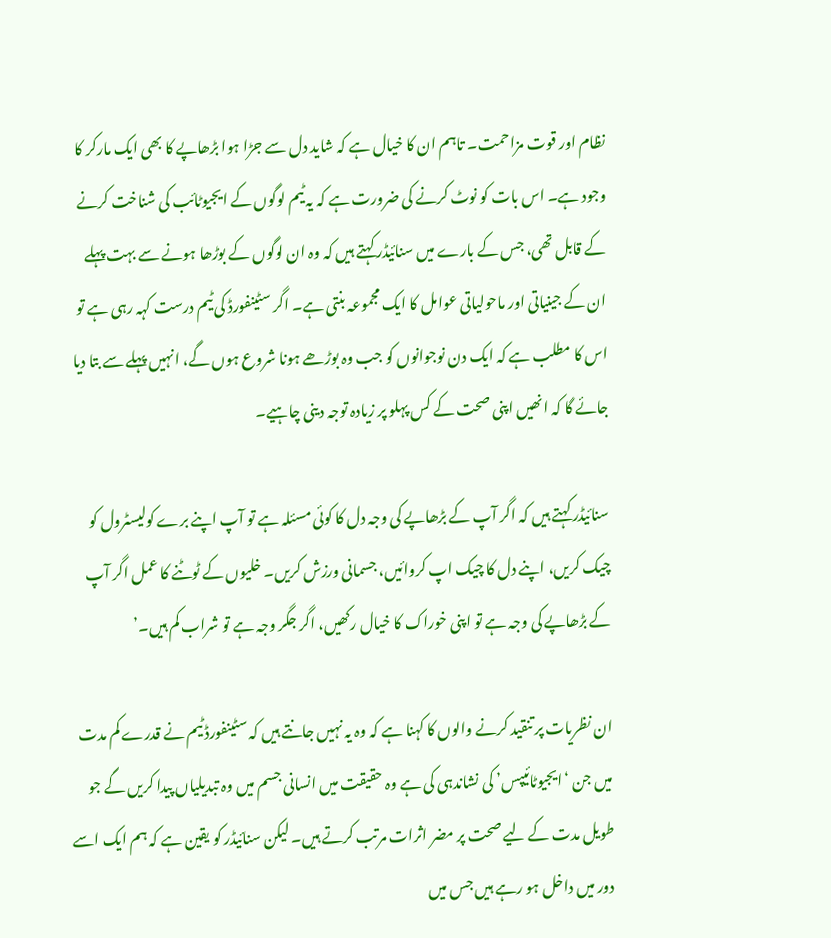نظام اور قوت مزاحمت۔ تاہم ان کا خیال ہے کہ شاید دل سے جڑا ہوا بڑھاپے کا بھی ایک مارکر کا وجود ہے۔ اس بات کو نوٹ کرنے کی ضرورت ہے کہ یہ ٹیم لوگوں کے ایجیوٹائب کی شناخت کرنے کے قابل تھی، جس کے بارے میں سنائیڈر کہتے ہیں کہ وہ ان لوگوں کے بوڑھا ہونے سے بہت پہلے ان کے جینیاتی اور ماحولیاتی عوامل کا ایک مجموعہ بنتی ہے۔ اگر سٹینفورڈ کی ٹیم درست کہہ رہی ہے تو اس کا مطلب ہے کہ ایک دن نوجوانوں کو جب وہ بوڑھے ہونا شروع ہوں گے، انہیں پہلے سے بتا دیا جائے گا کہ انھیں اپنی صحت کے کس پہلو پر زیادہ توجہ دینی چاہیے۔

سنائیڈر کہتے ہیں کہ اگر آپ کے بڑھاپے کی وجہ دل کا کوئی مسئلہ ہے تو آپ اپنے برے کولیسٹرول کو چیک کریں، اپنے دل کا چیک اپ کروائیں، جسمانی ورزش کریں۔ خلیوں کے ٹوٹنے کا عمل اگر آپ کے بڑھاپے کی وجہ ہے تو اپنی خوراک کا خیال رکھیں، اگر جگر وجہ ہے تو شراب کم ہیں۔’

ان نظریات پر تنقید کرنے والوں کا کہنا ہے کہ وہ یہ نہیں جانتے ہیں کہ سٹینفورڈ ٹیم نے قدرے کم مدت میں جن ‘ایجیوٹائیپس’ کی نشاندہی کی ہے وہ حقیقت میں انسانی جسم میں وہ تبدیلیاں پیدا کریں گے جو طویل مدت کے لیے صحت پر مضر اثرات مرتب کرتے ہیں۔ لیکن سنائیڈر کو یقین ہے کہ ہم ایک اسے دور میں داخل ہو رہے ہیں جس میں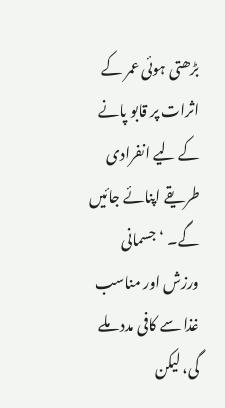بڑھتی ہوئی عمر کے اثرات پر قابو پانے کے لیے انفرادی طریقے اپنائے جائیں گے۔ ‘جسمانی ورزش اور مناسب غذا سے کافی مدد ملے گی، لیکن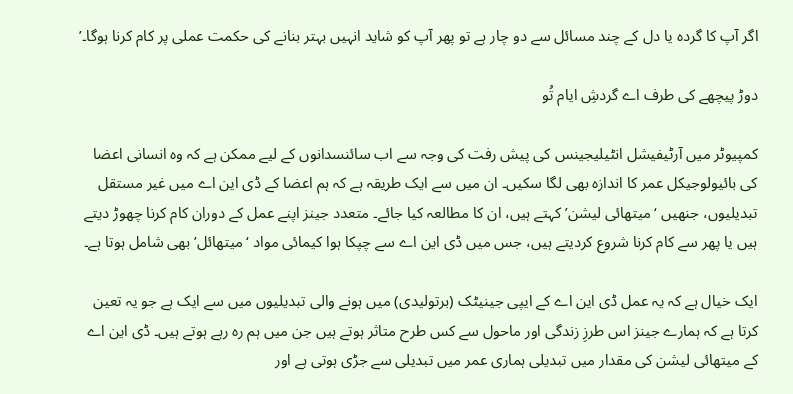اگر آپ کا گردہ یا دل کے چند مسائل سے دو چار ہے تو پھر آپ کو شاید انہیں بہتر بنانے کی حکمت عملی پر کام کرنا ہوگا۔’

دوڑ پیچھے کی طرف اے گردشِ ایام تُو

کمپیوٹر میں آرٹیفیشل انٹیلیجینس کی پیش رفت کی وجہ سے اب سائنسدانوں کے لیے ممکن ہے کہ وہ انسانی اعضا کی بائیولوجیکل عمر کا اندازہ بھی لگا سکیں۔ ان میں سے ایک طریقہ ہے کہ ہم اعضا کے ڈی این اے میں غیر مستقل تبدیلیوں، جنھیں ‘میتھائی لیشن’ کہتے ہیں، ان کا مطالعہ کیا جائے۔ متعدد جینز اپنے عمل کے دوران کام کرنا چھوڑ دیتے ہیں یا پھر سے کام کرنا شروع کردیتے ہیں، جس میں ڈی این اے سے چپکا ہوا کیمائی مواد ‘میتھائل’ بھی شامل ہوتا ہے۔

ایک خیال ہے کہ یہ عمل ڈی این اے کے ایپی جینیٹک (برتولیدی) میں ہونے والی تبدیلیوں میں سے ایک ہے جو یہ تعین کرتا ہے کہ ہمارے جینز اس طرزِ زندگی اور ماحول سے کس طرح متاثر ہوتے ہیں جن میں ہم رہ رہے ہوتے ہیں۔ ڈی این اے کے میتھائی لیشن کی مقدار میں تبدیلی ہماری عمر میں تبدیلی سے جڑی ہوتی ہے اور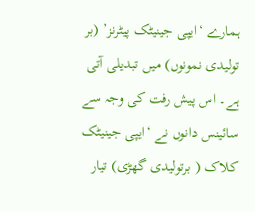ہمارے ‘ایپی جینیٹک پیٹرنز’ (بر تولیدی نمونوں) میں تبدیلی آتی ہے۔ اس پیش رفت کی وجہ سے سائینس دانوں نے ‘ایپی جینیٹک کلاک ( برتولیدی گھڑی) تیار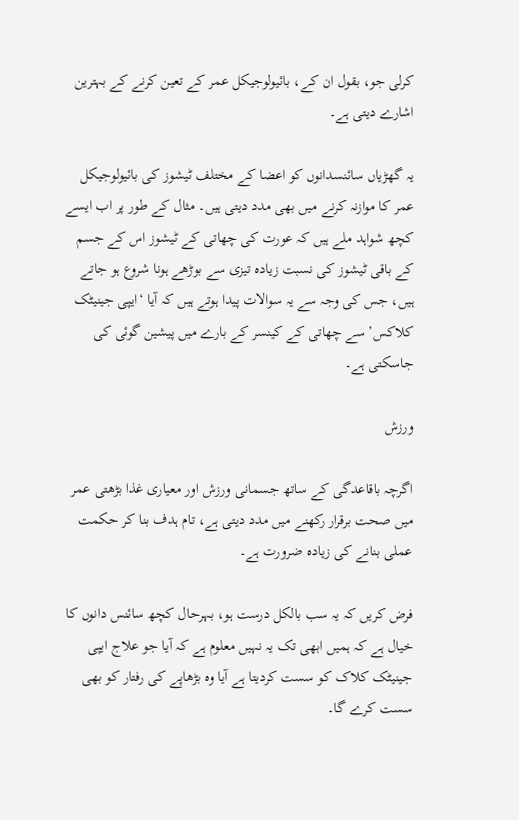کرلی جو، بقول ان کے، بائیولوجیکل عمر کے تعین کرنے کے بہترین اشارے دیتی ہے۔

یہ گھڑیاں سائنسدانوں کو اعضا کے مختلف ٹیشوز کی بائیولوجیکل عمر کا موازنہ کرنے میں بھی مدد دیتی ہیں۔ مثال کے طور پر اب ایسے کچھ شواہد ملے ہیں کہ عورت کی چھاتی کے ٹیشوز اس کے جسم کے باقی ٹیشوز کی نسبت زیادہ تیزی سے بوڑھے ہونا شروع ہو جاتے ہیں، جس کی وجہ سے یہ سوالات پیدا ہوتے ہیں کہ آیا ‘ایپی جینیٹک کلاکس’ سے چھاتی کے کینسر کے بارے میں پیشین گوئی کی جاسکتی ہے۔

ورزش

اگرچہ باقاعدگی کے ساتھ جسمانی ورزش اور معیاری غذا بڑھتی عمر میں صحت برقرار رکھنے میں مدد دیتی ہے، تام ہدف بنا کر حکمت عملی بنانے کی زیادہ ضرورت ہے۔

فرض کریں کہ یہ سب بالکل درست ہو، بہرحال کچھ سائنس دانوں کا خیال ہے کہ ہمیں ابھی تک یہ نہیں معلوم ہے کہ آیا جو علاج ایپی جینیٹک کلاک کو سست کردیتا ہے آیا وہ بڑھاپے کی رفتار کو بھی سست کرے گا۔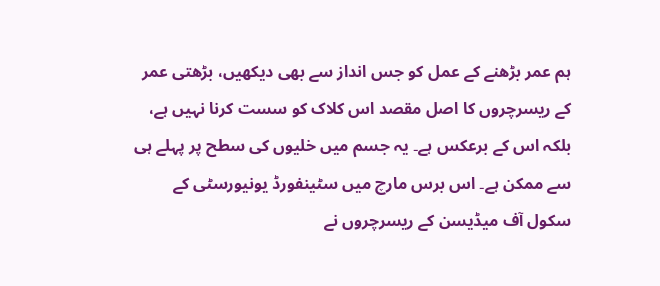ہم عمر بڑھنے کے عمل کو جس انداز سے بھی دیکھیں، بڑھتی عمر کے ریسرچروں کا اصل مقصد اس کلاک کو سست کرنا نہیں ہے، بلکہ اس کے برعکس ہے۔ یہ جسم میں خلیوں کی سطح پر پہلے ہی سے ممکن ہے۔ اس برس مارچ میں سٹینفورڈ یونیورسٹی کے سکول آف میڈیسن کے ریسرچروں نے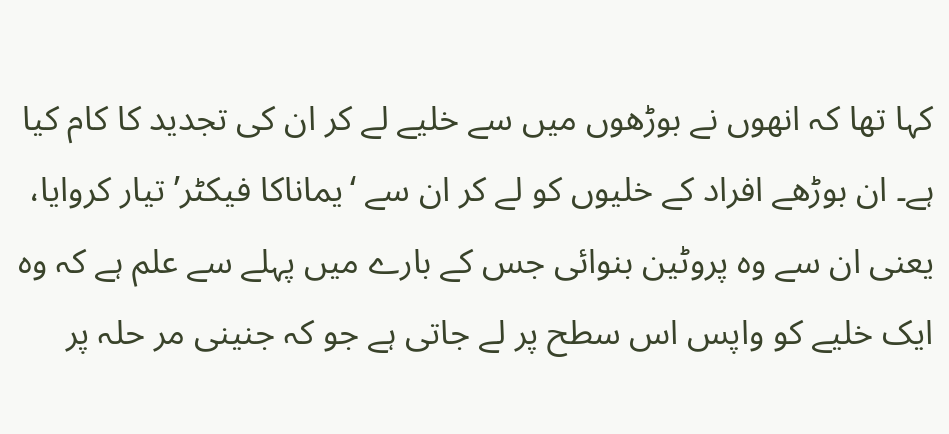کہا تھا کہ انھوں نے بوڑھوں میں سے خلیے لے کر ان کی تجدید کا کام کیا ہے۔ ان بوڑھے افراد کے خلیوں کو لے کر ان سے ‘یماناکا فیکٹر’ تیار کروایا، یعنی ان سے وہ پروٹین بنوائی جس کے بارے میں پہلے سے علم ہے کہ وہ ایک خلیے کو واپس اس سطح پر لے جاتی ہے جو کہ جنینی مر حلہ پر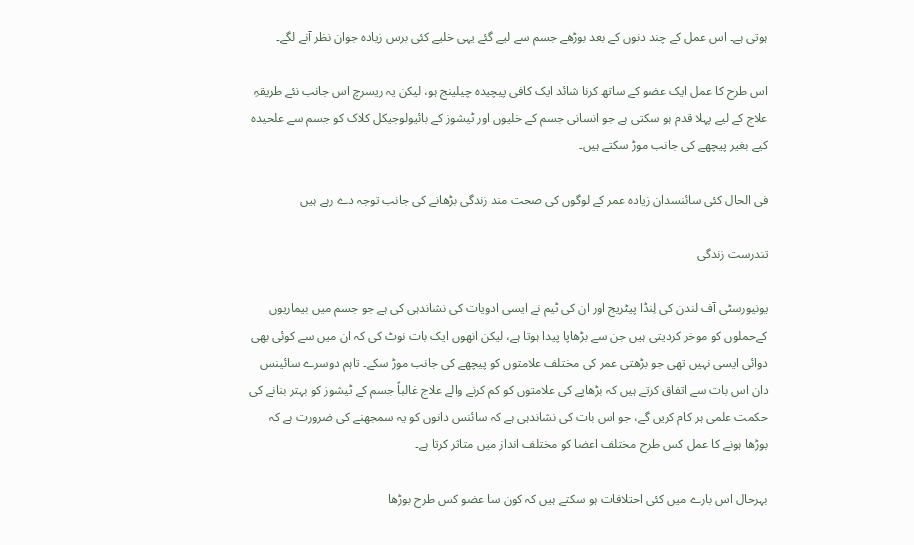ہوتی ہے۔ اس عمل کے چند دنوں کے بعد بوڑھے جسم سے لیے گئے یہی خلیے کئی برس زیادہ جوان نظر آنے لگے۔

اس طرح کا عمل ایک عضو کے ساتھ کرنا شائد ایک کافی پیچیدہ چیلینج ہو، لیکن یہ ریسرچ اس جانب نئے طریقہِ علاج کے لیے پہلا قدم ہو سکتی ہے جو انسانی جسم کے خلیوں اور ٹیشوز کے بائیولوجیکل کلاک کو جسم سے علحیدہ کیے بغیر پیچھے کی جانب موڑ سکتے ہیں۔

فی الحال کئی سائنسدان زیادہ عمر کے لوگوں کی صحت مند زندگی بڑھانے کی جانب توجہ دے رہے ہیں

تندرست زندگی

یونیورسٹی آف لندن کی لِنڈا پیٹریج اور ان کی ٹیم نے ایسی ادویات کی نشاندہی کی ہے جو جسم میں بیماریوں کےحملوں کو موخر کردیتی ہیں جن سے بڑھاپا پیدا ہوتا ہے، لیکن انھوں ایک بات نوٹ کی کہ ان میں سے کوئی بھی دوائی ایسی نہیں تھی جو بڑھتی عمر کی مختلف علامتوں کو پیچھے کی جانب موڑ سکے۔ تاہم دوسرے سائینس دان اس بات سے اتفاق کرتے ہیں کہ بڑھاپے کی علامتوں کو کم کرنے والے علاج غالباً جسم کے ٹیشوز کو بہتر بنانے کی حکمت علمی ہر کام کریں گے، جو اس بات کی نشاندہی ہے کہ سائنس دانوں کو یہ سمجھنے کی ضرورت ہے کہ بوڑھا ہونے کا عمل کس طرح مختلف اعضا کو مختلف انداز میں متاثر کرتا ہے۔

بہرحال اس بارے میں کئی احتلافات ہو سکتے ہیں کہ کون سا عضو کس طرح بوڑھا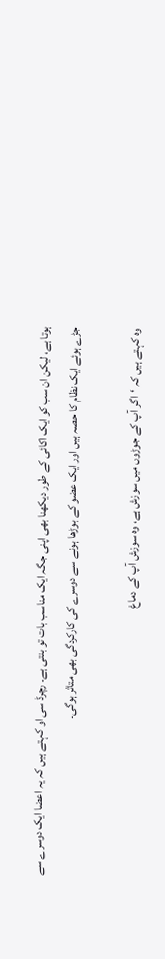ہوتا ہے، لیکن ان سب کو ایک اکائی کے طور دیکھنا بھی اپنی جگہ ایک مناسب بات تو بنتی ہے۔ رچرڈ سی او کہتے ہیں کہ یہ اعضا ایک دوسرے سے جڑے ہوئے ایک نظام کا حصہ ہیں اور ایک عضو کے بوڑھا ہونے سے دوسرے کی کارکردگی بھی متاثر ہوگی۔

وہ کہتے ہیں کہ ‘اگر آپ کے جوڑوں میں سوزش ہے، وہ سوزش آپ کے دماغ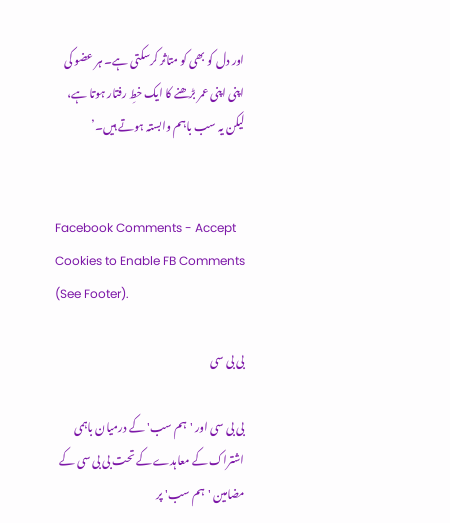اور دل کو بھی کو متاثر کرسکتی ہے۔ ہر عضو کی اپنی اپنی عمر بڑھنے کا ایک خطِ رفتار ہوتا ہے، لیکن یہ سب باہم وابستہ ہوتے ہیں۔’


Facebook Comments - Accept Cookies to Enable FB Comments (See Footer).

بی بی سی

بی بی سی اور 'ہم سب' کے درمیان باہمی اشتراک کے معاہدے کے تحت بی بی سی کے مضامین 'ہم سب' پر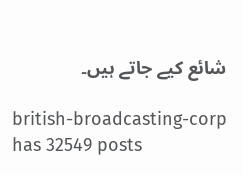شائع کیے جاتے ہیں۔

british-broadcasting-corp has 32549 posts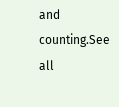and counting.See all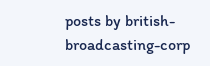posts by british-broadcasting-corp